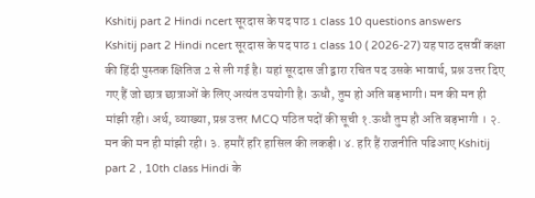Kshitij part 2 Hindi ncert सूरदास के पद पाठ 1 class 10 questions answers
Kshitij part 2 Hindi ncert सूरदास के पद पाठ 1 class 10 ( 2026-27) यह पाठ दसवीं कक्षा की हिंदी पुस्तक क्षितिज 2 से ली गई है। यहां सूरदास जी द्वारा रचित पद उसके भावार्थ, प्रश्न उत्तर दिए गए हैं जो छात्र छात्राओं के लिए अत्यंत उपयोगी है। ऊधौ, तुम हो अति बड़भागी। मन की मन ही मांझी रही। अर्थ, व्याख्या, प्रश्न उत्तर MCQ पठित पदों की सूची १.ऊधौ तुम हौ अति बड़भागी । २. मन की मन ही मांझी रही। ३. हमारैं हरि हासिल की लकड़ी। ४. हरि हैं राजनीति पढिआए Kshitij part 2 , 10th class Hindi के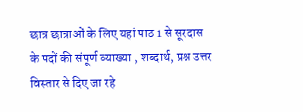छात्र छात्राओं के लिए यहां पाठ 1 से सूरदास के पदों की संपूर्ण व्याख्या , शब्दार्थ, प्रश्न उत्तर विस्तार से दिए जा रहे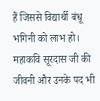हैं जिससे विद्यार्थी बंधू भगिनी को लाभ हो। महाकवि सूरदास जी की जीवनी और उनके पद भी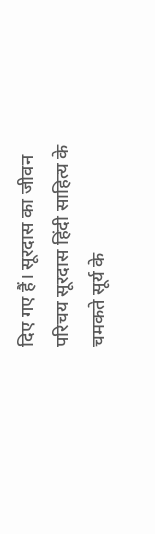दिए गए हैं। सूरदास का जीवन परिचय सूरदास हिंदी साहित्य के चमकते सूर्य के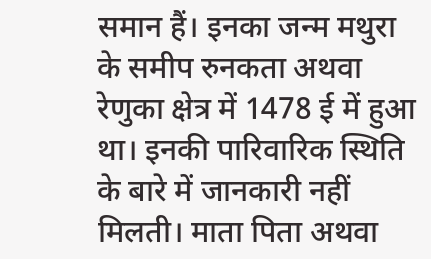समान हैं। इनका जन्म मथुरा के समीप रुनकता अथवा रेणुका क्षेत्र में 1478 ई में हुआ था। इनकी पारिवारिक स्थिति के बारे में जानकारी नहीं मिलती। माता पिता अथवा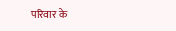परिवार के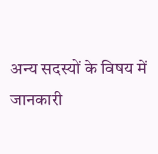अन्य सदस्यों के विषय में जानकारी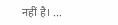नहीं है। ...